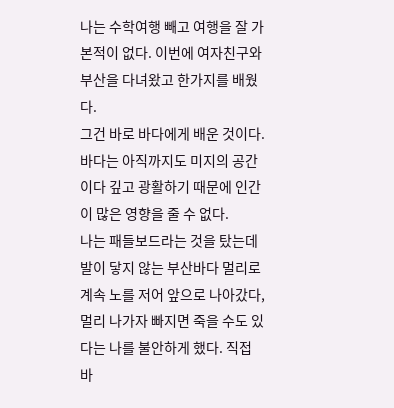나는 수학여행 빼고 여행을 잘 가본적이 없다. 이번에 여자친구와 부산을 다녀왔고 한가지를 배웠다.
그건 바로 바다에게 배운 것이다. 바다는 아직까지도 미지의 공간이다 깊고 광활하기 때문에 인간이 많은 영향을 줄 수 없다.
나는 패들보드라는 것을 탔는데 발이 닿지 않는 부산바다 멀리로 계속 노를 저어 앞으로 나아갔다, 멀리 나가자 빠지면 죽을 수도 있다는 나를 불안하게 했다. 직접 바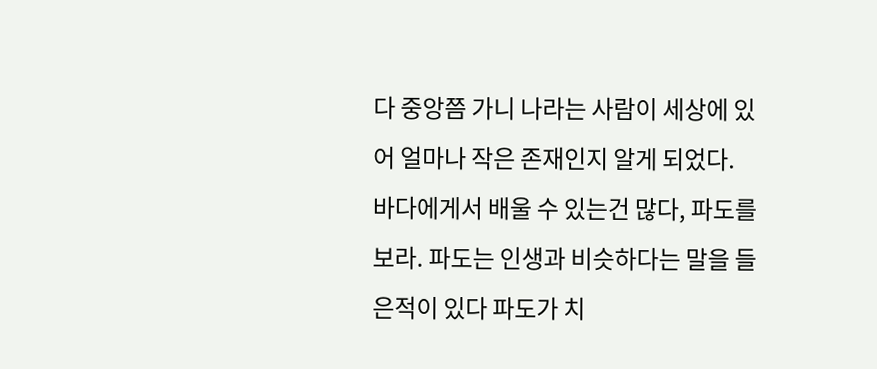다 중앙쯤 가니 나라는 사람이 세상에 있어 얼마나 작은 존재인지 알게 되었다.
바다에게서 배울 수 있는건 많다, 파도를 보라. 파도는 인생과 비슷하다는 말을 들은적이 있다 파도가 치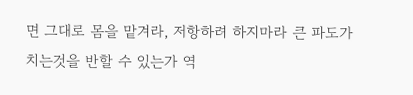면 그대로 몸을 맡겨라, 저항하려 하지마라 큰 파도가 치는것을 반할 수 있는가 역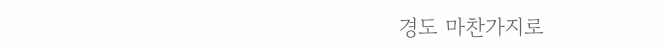경도 마찬가지로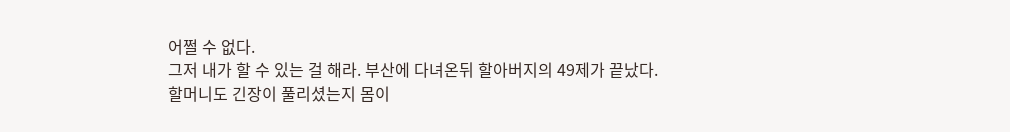어쩔 수 없다.
그저 내가 할 수 있는 걸 해라. 부산에 다녀온뒤 할아버지의 49제가 끝났다.
할머니도 긴장이 풀리셨는지 몸이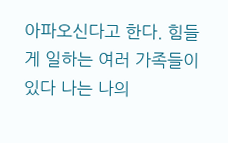아파오신다고 한다. 힘들게 일하는 여러 가족들이 있다 나는 나의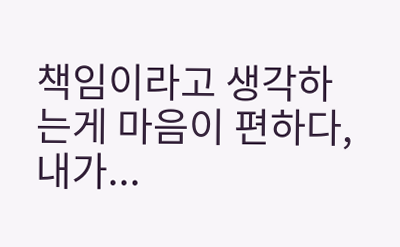책임이라고 생각하는게 마음이 편하다, 내가...